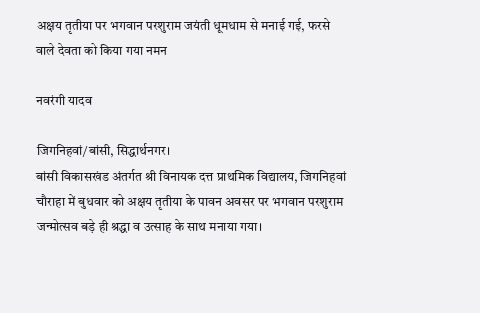अक्षय तृतीया पर भगवान परशुराम जयंती धूमधाम से मनाई गई, फरसे वाले देवता को किया गया नमन

नवरंगी यादव

जिगनिहवां/बांसी, सिद्धार्थनगर।
बांसी विकासखंड अंतर्गत श्री विनायक दत्त प्राथमिक विद्यालय, जिगनिहवां चौराहा में बुधवार को अक्षय तृतीया के पावन अवसर पर भगवान परशुराम जन्मोत्सव बड़े ही श्रद्धा व उत्साह के साथ मनाया गया।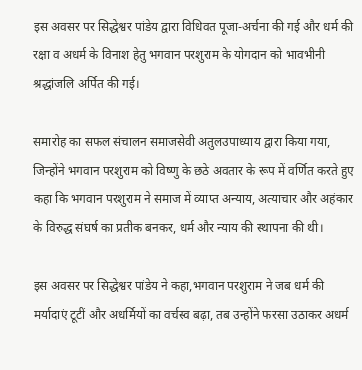इस अवसर पर सिद्धेश्वर पांडेय द्वारा विधिवत पूजा-अर्चना की गई और धर्म की रक्षा व अधर्म के विनाश हेतु भगवान परशुराम के योगदान को भावभीनी श्रद्धांजलि अर्पित की गई।

समारोह का सफल संचालन समाजसेवी अतुलउपाध्याय द्वारा किया गया, जिन्होंने भगवान परशुराम को विष्णु के छठे अवतार के रूप में वर्णित करते हुए कहा कि भगवान परशुराम ने समाज में व्याप्त अन्याय, अत्याचार और अहंकार के विरुद्ध संघर्ष का प्रतीक बनकर, धर्म और न्याय की स्थापना की थी।

इस अवसर पर सिद्धेश्वर पांडेय ने कहा,भगवान परशुराम ने जब धर्म की मर्यादाएं टूटीं और अधर्मियों का वर्चस्व बढ़ा, तब उन्होंने फरसा उठाकर अधर्म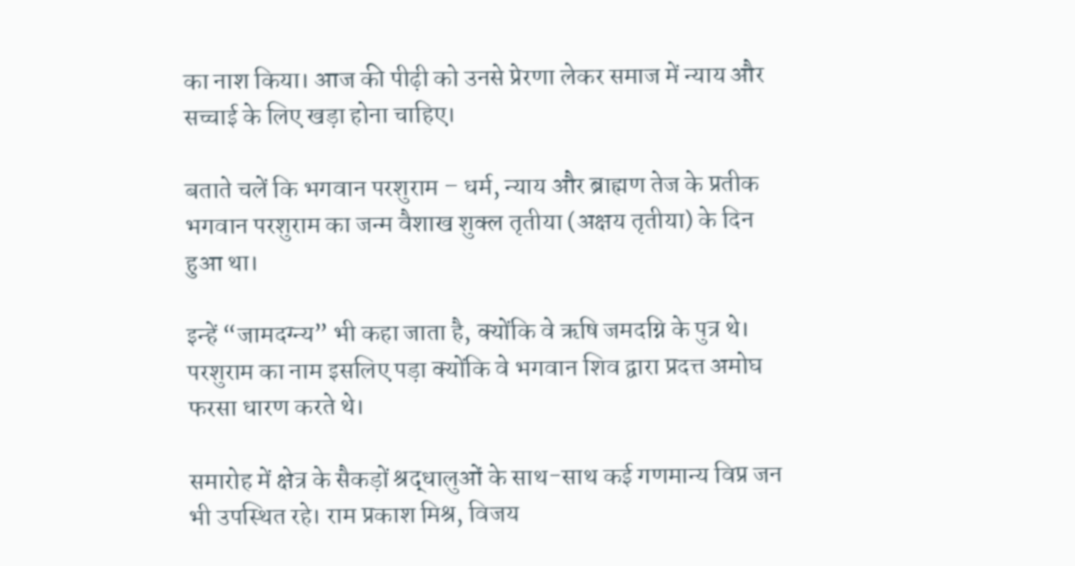का नाश किया। आज की पीढ़ी को उनसे प्रेरणा लेकर समाज में न्याय और सच्चाई के लिए खड़ा होना चाहिए।

बताते चलें कि भगवान परशुराम – धर्म, न्याय और ब्राह्मण तेज के प्रतीक भगवान परशुराम का जन्म वैशाख शुक्ल तृतीया (अक्षय तृतीया) के दिन हुआ था।

इन्हें “जामदग्न्य” भी कहा जाता है, क्योंकि वे ऋषि जमदग्नि के पुत्र थे। परशुराम का नाम इसलिए पड़ा क्योंकि वे भगवान शिव द्वारा प्रदत्त अमोघ फरसा धारण करते थे।

समारोह में क्षेत्र के सैकड़ों श्रद्धालुओं के साथ-साथ कई गणमान्य विप्र जन भी उपस्थित रहे। राम प्रकाश मिश्र, विजय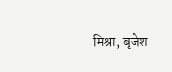मिश्रा, बृजेश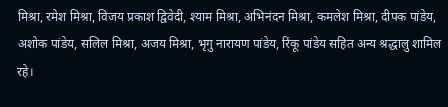मिश्रा, रमेश मिश्रा, विजय प्रकाश द्विवेदी, श्याम मिश्रा, अभिनंदन मिश्रा, कमलेश मिश्रा, दीपक पांडेय, अशोक पांडेय, सलिल मिश्रा, अजय मिश्रा, भृगु नारायण पांडेय, रिंकू पांडेय सहित अन्य श्रद्धालु शामिल रहे।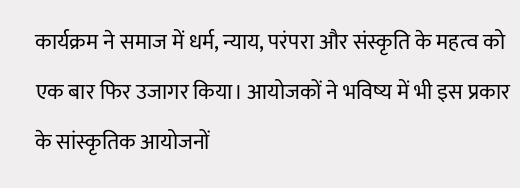कार्यक्रम ने समाज में धर्म, न्याय, परंपरा और संस्कृति के महत्व को एक बार फिर उजागर किया। आयोजकों ने भविष्य में भी इस प्रकार के सांस्कृतिक आयोजनों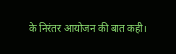के निरंतर आयोजन की बात कही।